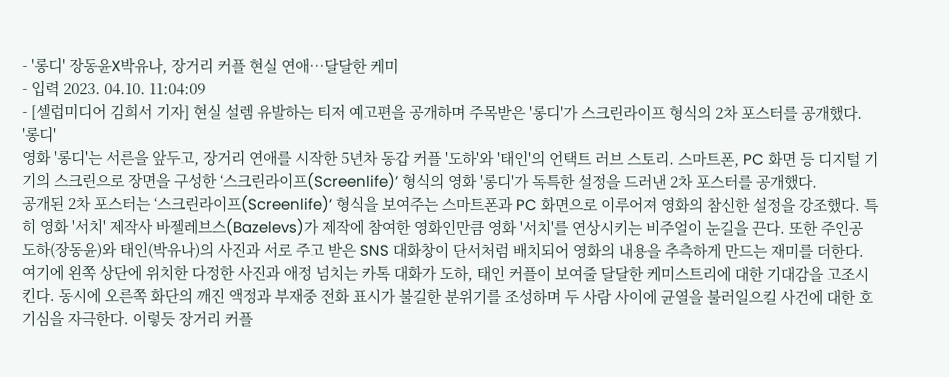- '롱디' 장동윤X박유나, 장거리 커플 현실 연애…달달한 케미
- 입력 2023. 04.10. 11:04:09
- [셀럽미디어 김희서 기자] 현실 설렘 유발하는 티저 예고편을 공개하며 주목받은 '롱디'가 스크린라이프 형식의 2차 포스터를 공개했다.
'롱디'
영화 '롱디'는 서른을 앞두고, 장거리 연애를 시작한 5년차 동갑 커플 '도하'와 '태인'의 언택트 러브 스토리. 스마트폰, PC 화면 등 디지털 기기의 스크린으로 장면을 구성한 ‘스크린라이프(Screenlife)’ 형식의 영화 '롱디'가 독특한 설정을 드러낸 2차 포스터를 공개했다.
공개된 2차 포스터는 ‘스크린라이프(Screenlife)’ 형식을 보여주는 스마트폰과 PC 화면으로 이루어져 영화의 참신한 설정을 강조했다. 특히 영화 '서치' 제작사 바젤레브스(Bazelevs)가 제작에 참여한 영화인만큼 영화 '서치'를 연상시키는 비주얼이 눈길을 끈다. 또한 주인공 도하(장동윤)와 태인(박유나)의 사진과 서로 주고 받은 SNS 대화창이 단서처럼 배치되어 영화의 내용을 추측하게 만드는 재미를 더한다.
여기에 왼쪽 상단에 위치한 다정한 사진과 애정 넘치는 카톡 대화가 도하, 태인 커플이 보여줄 달달한 케미스트리에 대한 기대감을 고조시킨다. 동시에 오른쪽 화단의 깨진 액정과 부재중 전화 표시가 불길한 분위기를 조성하며 두 사람 사이에 균열을 불러일으킬 사건에 대한 호기심을 자극한다. 이렇듯 장거리 커플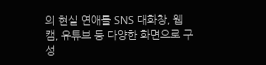의 현실 연애를 SNS 대화창, 웹 캠, 유튜브 등 다양한 화면으로 구성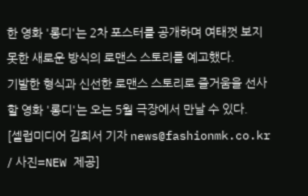한 영화 '롱디'는 2차 포스터를 공개하며 여태껏 보지 못한 새로운 방식의 로맨스 스토리를 예고했다.
기발한 형식과 신선한 로맨스 스토리로 즐거움을 선사할 영화 '롱디'는 오는 5월 극장에서 만날 수 있다.
[셀럽미디어 김희서 기자 news@fashionmk.co.kr / 사진=NEW 제공]